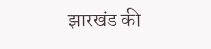झारखंड की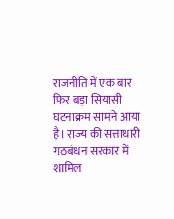राजनीति में एक बार फिर बड़ा सियासी घटनाक्रम सामने आया है। राज्य की सत्ताधारी गठबंधन सरकार में शामिल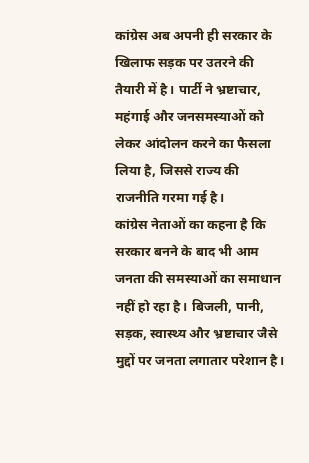कांग्रेस अब अपनी ही सरकार के खिलाफ सड़क पर उतरने की तैयारी में है। पार्टी ने भ्रष्टाचार, महंगाई और जनसमस्याओं को लेकर आंदोलन करने का फैसला लिया है, जिससे राज्य की राजनीति गरमा गई है।
कांग्रेस नेताओं का कहना है कि सरकार बनने के बाद भी आम जनता की समस्याओं का समाधान नहीं हो रहा है। बिजली, पानी, सड़क, स्वास्थ्य और भ्रष्टाचार जैसे मुद्दों पर जनता लगातार परेशान है।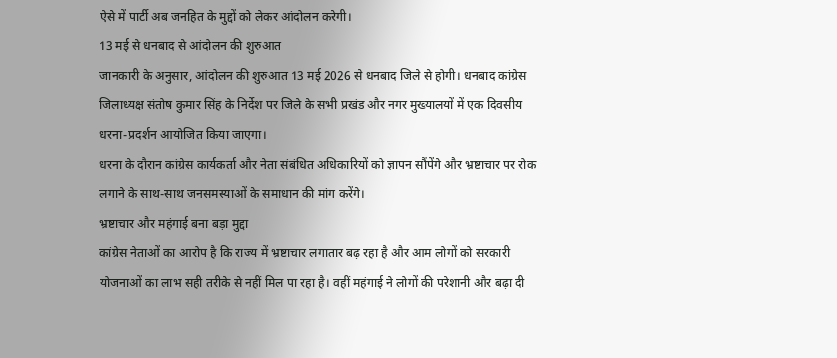ऐसे में पार्टी अब जनहित के मुद्दों को लेकर आंदोलन करेगी।
13 मई से धनबाद से आंदोलन की शुरुआत
जानकारी के अनुसार, आंदोलन की शुरुआत 13 मई 2026 से धनबाद जिले से होगी। धनबाद कांग्रेस जिलाध्यक्ष संतोष कुमार सिंह के निर्देश पर जिले के सभी प्रखंड और नगर मुख्यालयों में एक दिवसीय धरना-प्रदर्शन आयोजित किया जाएगा।
धरना के दौरान कांग्रेस कार्यकर्ता और नेता संबंधित अधिकारियों को ज्ञापन सौंपेंगे और भ्रष्टाचार पर रोक लगाने के साथ-साथ जनसमस्याओं के समाधान की मांग करेंगे।
भ्रष्टाचार और महंगाई बना बड़ा मुद्दा
कांग्रेस नेताओं का आरोप है कि राज्य में भ्रष्टाचार लगातार बढ़ रहा है और आम लोगों को सरकारी योजनाओं का लाभ सही तरीके से नहीं मिल पा रहा है। वहीं महंगाई ने लोगों की परेशानी और बढ़ा दी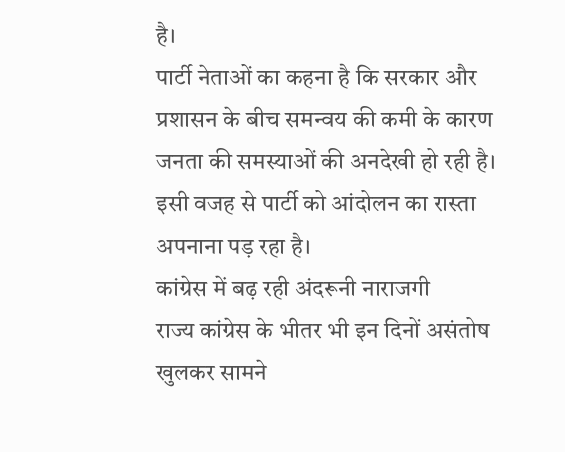है।
पार्टी नेताओं का कहना है कि सरकार और प्रशासन के बीच समन्वय की कमी के कारण जनता की समस्याओं की अनदेखी हो रही है। इसी वजह से पार्टी को आंदोलन का रास्ता अपनाना पड़ रहा है।
कांग्रेस में बढ़ रही अंदरूनी नाराजगी
राज्य कांग्रेस के भीतर भी इन दिनों असंतोष खुलकर सामने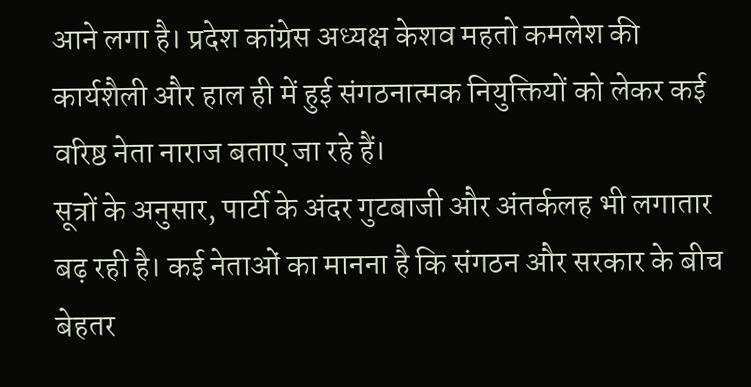आने लगा है। प्रदेश कांग्रेस अध्यक्ष केशव महतो कमलेश की कार्यशैली और हाल ही में हुई संगठनात्मक नियुक्तियों को लेकर कई वरिष्ठ नेता नाराज बताए जा रहे हैं।
सूत्रों के अनुसार, पार्टी के अंदर गुटबाजी और अंतर्कलह भी लगातार बढ़ रही है। कई नेताओं का मानना है कि संगठन और सरकार के बीच बेहतर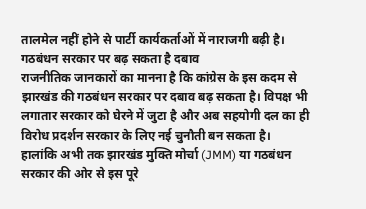तालमेल नहीं होने से पार्टी कार्यकर्ताओं में नाराजगी बढ़ी है।
गठबंधन सरकार पर बढ़ सकता है दबाव
राजनीतिक जानकारों का मानना है कि कांग्रेस के इस कदम से झारखंड की गठबंधन सरकार पर दबाव बढ़ सकता है। विपक्ष भी लगातार सरकार को घेरने में जुटा है और अब सहयोगी दल का ही विरोध प्रदर्शन सरकार के लिए नई चुनौती बन सकता है।
हालांकि अभी तक झारखंड मुक्ति मोर्चा (JMM) या गठबंधन सरकार की ओर से इस पूरे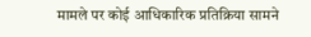मामले पर कोई आधिकारिक प्रतिक्रिया सामने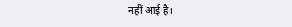नहीं आई है।